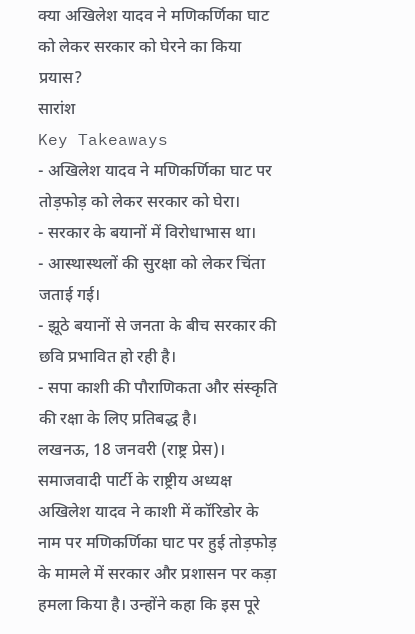क्या अखिलेश यादव ने मणिकर्णिका घाट को लेकर सरकार को घेरने का किया प्रयास?
सारांश
Key Takeaways
- अखिलेश यादव ने मणिकर्णिका घाट पर तोड़फोड़ को लेकर सरकार को घेरा।
- सरकार के बयानों में विरोधाभास था।
- आस्थास्थलों की सुरक्षा को लेकर चिंता जताई गई।
- झूठे बयानों से जनता के बीच सरकार की छवि प्रभावित हो रही है।
- सपा काशी की पौराणिकता और संस्कृति की रक्षा के लिए प्रतिबद्ध है।
लखनऊ, 18 जनवरी (राष्ट्र प्रेस)। समाजवादी पार्टी के राष्ट्रीय अध्यक्ष अखिलेश यादव ने काशी में कॉरिडोर के नाम पर मणिकर्णिका घाट पर हुई तोड़फोड़ के मामले में सरकार और प्रशासन पर कड़ा हमला किया है। उन्होंने कहा कि इस पूरे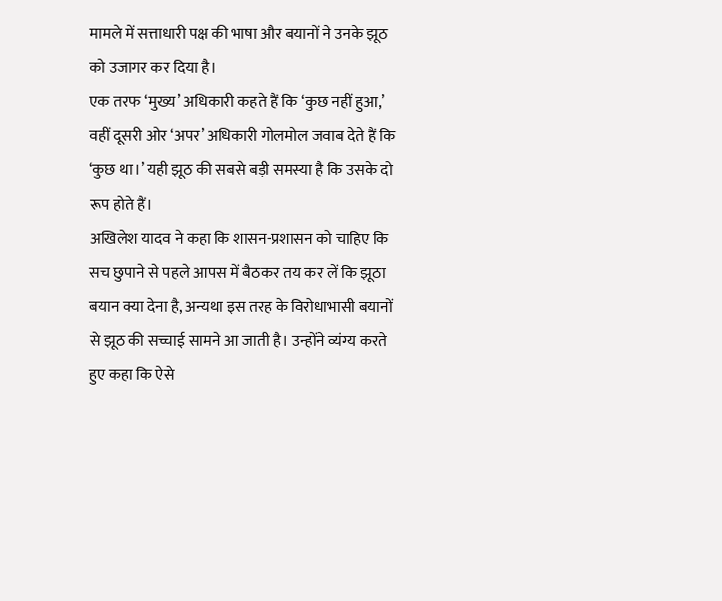मामले में सत्ताधारी पक्ष की भाषा और बयानों ने उनके झूठ को उजागर कर दिया है।
एक तरफ ‘मुख्य’ अधिकारी कहते हैं कि ‘कुछ नहीं हुआ,’ वहीं दूसरी ओर ‘अपर’ अधिकारी गोलमोल जवाब देते हैं कि ‘कुछ था।’ यही झूठ की सबसे बड़ी समस्या है कि उसके दो रूप होते हैं।
अखिलेश यादव ने कहा कि शासन-प्रशासन को चाहिए कि सच छुपाने से पहले आपस में बैठकर तय कर लें कि झूठा बयान क्या देना है, अन्यथा इस तरह के विरोधाभासी बयानों से झूठ की सच्चाई सामने आ जाती है। उन्होंने व्यंग्य करते हुए कहा कि ऐसे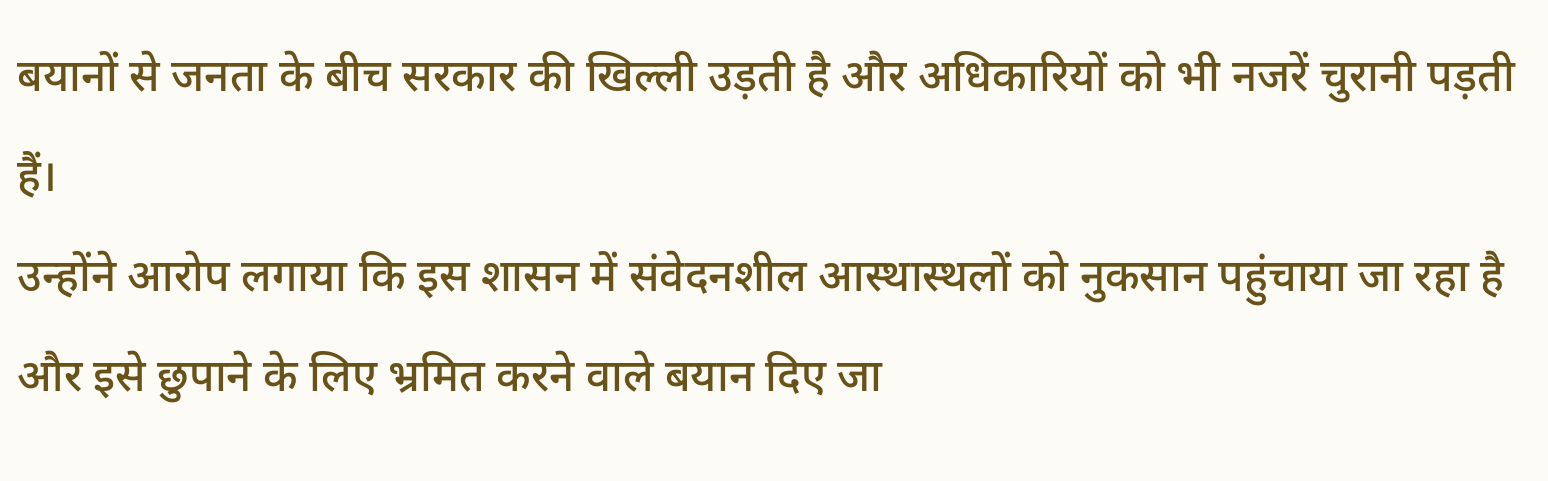बयानों से जनता के बीच सरकार की खिल्ली उड़ती है और अधिकारियों को भी नजरें चुरानी पड़ती हैं।
उन्होंने आरोप लगाया कि इस शासन में संवेदनशील आस्थास्थलों को नुकसान पहुंचाया जा रहा है और इसे छुपाने के लिए भ्रमित करने वाले बयान दिए जा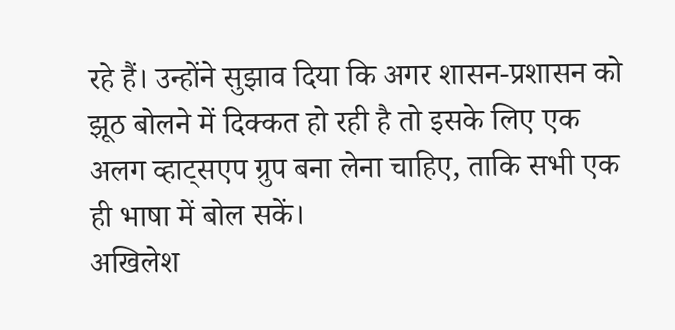रहे हैं। उन्होंने सुझाव दिया कि अगर शासन-प्रशासन को झूठ बोलने में दिक्कत हो रही है तो इसके लिए एक अलग व्हाट्सएप ग्रुप बना लेना चाहिए, ताकि सभी एक ही भाषा में बोल सकें।
अखिलेश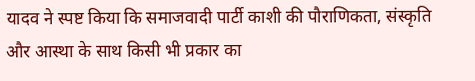यादव ने स्पष्ट किया कि समाजवादी पार्टी काशी की पौराणिकता, संस्कृति और आस्था के साथ किसी भी प्रकार का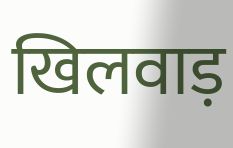खिलवाड़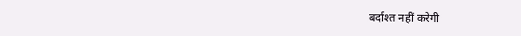बर्दाश्त नहीं करेगी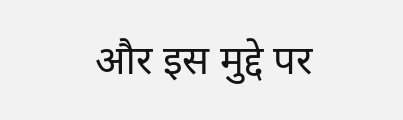और इस मुद्दे पर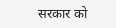सरकार को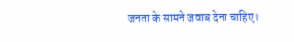जनता के सामने जवाब देना चाहिए।